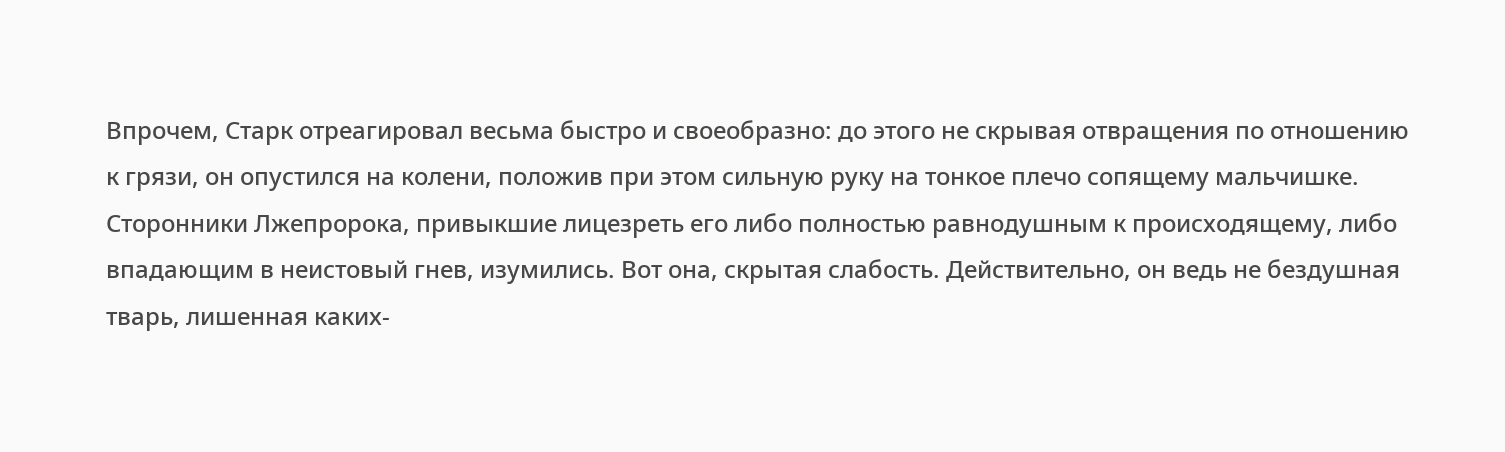Впрочем, Старк отреагировал весьма быстро и своеобразно: до этого не скрывая отвращения по отношению к грязи, он опустился на колени, положив при этом сильную руку на тонкое плечо сопящему мальчишке. Сторонники Лжепророка, привыкшие лицезреть его либо полностью равнодушным к происходящему, либо впадающим в неистовый гнев, изумились. Вот она, скрытая слабость. Действительно, он ведь не бездушная тварь, лишенная каких-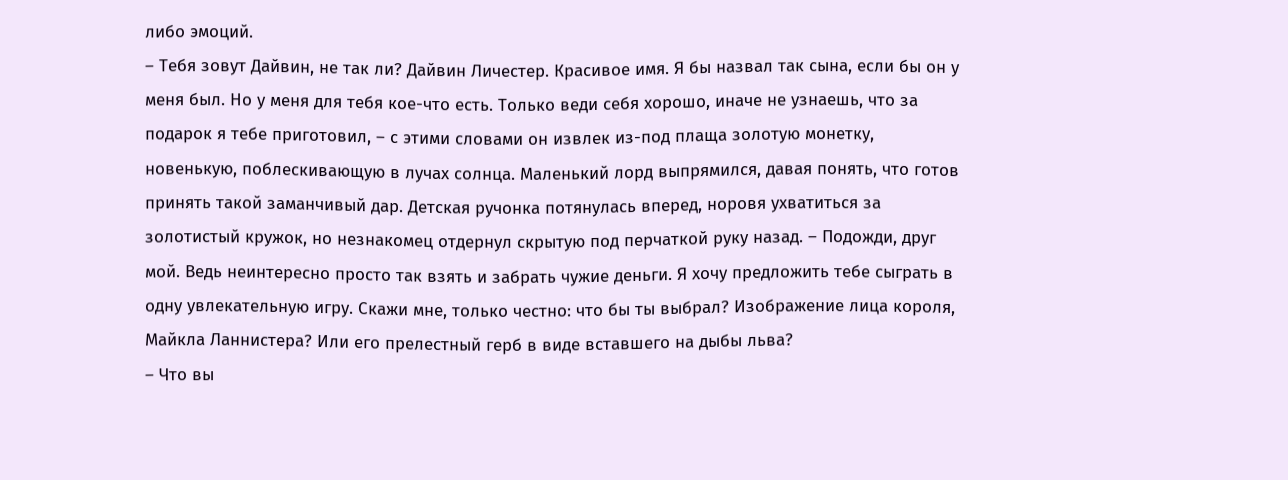либо эмоций.
– Тебя зовут Дайвин, не так ли? Дайвин Личестер. Красивое имя. Я бы назвал так сына, если бы он у меня был. Но у меня для тебя кое-что есть. Только веди себя хорошо, иначе не узнаешь, что за подарок я тебе приготовил, – с этими словами он извлек из-под плаща золотую монетку, новенькую, поблескивающую в лучах солнца. Маленький лорд выпрямился, давая понять, что готов принять такой заманчивый дар. Детская ручонка потянулась вперед, норовя ухватиться за золотистый кружок, но незнакомец отдернул скрытую под перчаткой руку назад. – Подожди, друг мой. Ведь неинтересно просто так взять и забрать чужие деньги. Я хочу предложить тебе сыграть в одну увлекательную игру. Скажи мне, только честно: что бы ты выбрал? Изображение лица короля, Майкла Ланнистера? Или его прелестный герб в виде вставшего на дыбы льва?
– Что вы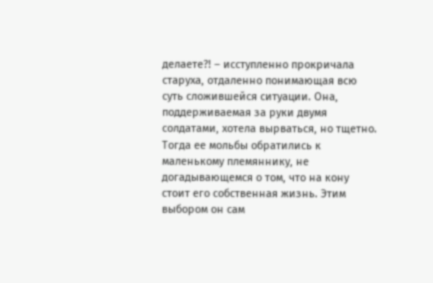делаете?! – исступленно прокричала старуха, отдаленно понимающая всю суть сложившейся ситуации. Она, поддерживаемая за руки двумя солдатами, хотела вырваться, но тщетно. Тогда ее мольбы обратились к маленькому племяннику, не догадывающемся о том, что на кону стоит его собственная жизнь. Этим выбором он сам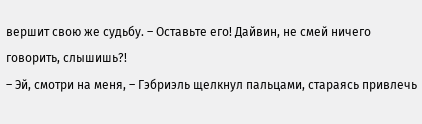вершит свою же судьбу. – Оставьте его! Дайвин, не смей ничего говорить, слышишь?!
– Эй, смотри на меня, – Гэбриэль щелкнул пальцами, стараясь привлечь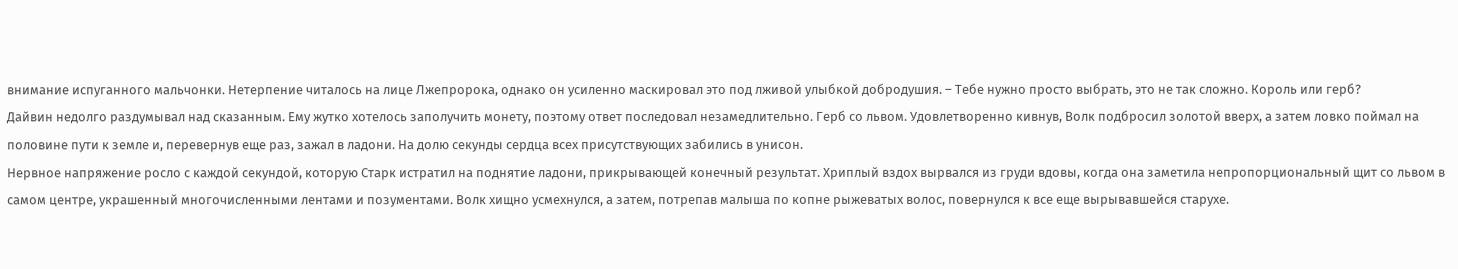внимание испуганного мальчонки. Нетерпение читалось на лице Лжепророка, однако он усиленно маскировал это под лживой улыбкой добродушия. – Тебе нужно просто выбрать, это не так сложно. Король или герб?
Дайвин недолго раздумывал над сказанным. Ему жутко хотелось заполучить монету, поэтому ответ последовал незамедлительно. Герб со львом. Удовлетворенно кивнув, Волк подбросил золотой вверх, а затем ловко поймал на половине пути к земле и, перевернув еще раз, зажал в ладони. На долю секунды сердца всех присутствующих забились в унисон.
Нервное напряжение росло с каждой секундой, которую Старк истратил на поднятие ладони, прикрывающей конечный результат. Хриплый вздох вырвался из груди вдовы, когда она заметила непропорциональный щит со львом в самом центре, украшенный многочисленными лентами и позументами. Волк хищно усмехнулся, а затем, потрепав малыша по копне рыжеватых волос, повернулся к все еще вырывавшейся старухе.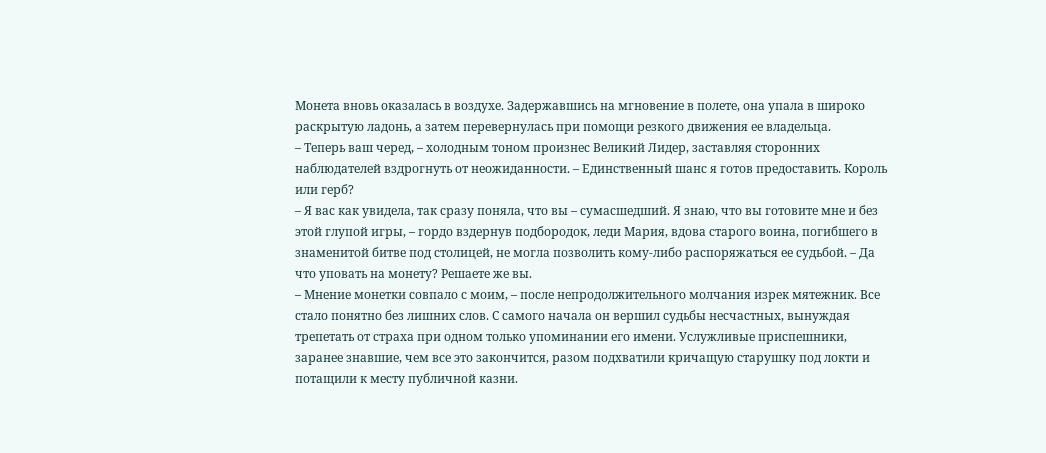Монета вновь оказалась в воздухе. Задержавшись на мгновение в полете, она упала в широко раскрытую ладонь, а затем перевернулась при помощи резкого движения ее владельца.
– Теперь ваш черед, – холодным тоном произнес Великий Лидер, заставляя сторонних наблюдателей вздрогнуть от неожиданности. – Единственный шанс я готов предоставить. Король или герб?
– Я вас как увидела, так сразу поняла, что вы – сумасшедший. Я знаю, что вы готовите мне и без этой глупой игры, – гордо вздернув подбородок, леди Мария, вдова старого воина, погибшего в знаменитой битве под столицей, не могла позволить кому-либо распоряжаться ее судьбой. – Да что уповать на монету? Решаете же вы.
– Мнение монетки совпало с моим, – после непродолжительного молчания изрек мятежник. Все стало понятно без лишних слов. С самого начала он вершил судьбы несчастных, вынуждая трепетать от страха при одном только упоминании его имени. Услужливые приспешники, заранее знавшие, чем все это закончится, разом подхватили кричащую старушку под локти и потащили к месту публичной казни.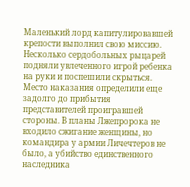Маленький лорд капитулировавшей крепости выполнил свою миссию. Несколько сердобольных рыцарей подняли увлеченного игрой ребенка на руки и поспешили скрыться. Место наказания определили еще задолго до прибытия представителей проигравшей стороны. В планы Лжепророка не входило сжигание женщины, но командира у армии Личечтеров не было, а убийство единственного наследника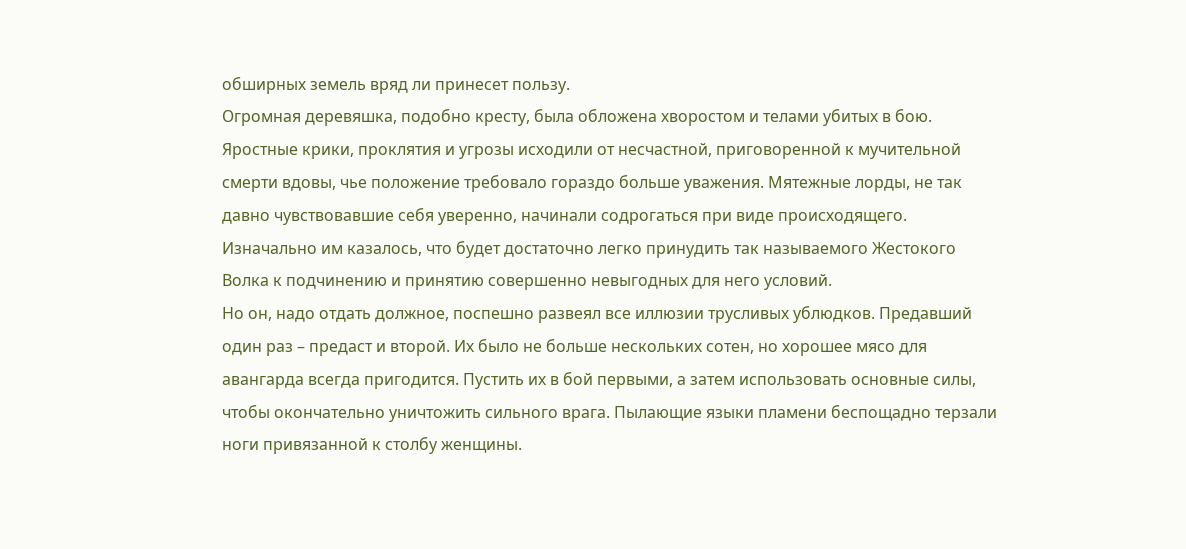обширных земель вряд ли принесет пользу.
Огромная деревяшка, подобно кресту, была обложена хворостом и телами убитых в бою. Яростные крики, проклятия и угрозы исходили от несчастной, приговоренной к мучительной смерти вдовы, чье положение требовало гораздо больше уважения. Мятежные лорды, не так давно чувствовавшие себя уверенно, начинали содрогаться при виде происходящего. Изначально им казалось, что будет достаточно легко принудить так называемого Жестокого Волка к подчинению и принятию совершенно невыгодных для него условий.
Но он, надо отдать должное, поспешно развеял все иллюзии трусливых ублюдков. Предавший один раз – предаст и второй. Их было не больше нескольких сотен, но хорошее мясо для авангарда всегда пригодится. Пустить их в бой первыми, а затем использовать основные силы, чтобы окончательно уничтожить сильного врага. Пылающие языки пламени беспощадно терзали ноги привязанной к столбу женщины.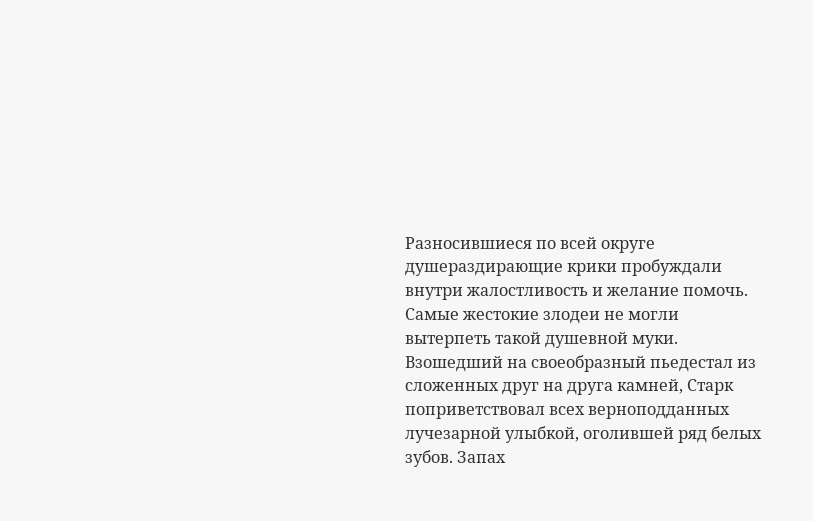Разносившиеся по всей округе душераздирающие крики пробуждали внутри жалостливость и желание помочь. Самые жестокие злодеи не могли вытерпеть такой душевной муки. Взошедший на своеобразный пьедестал из сложенных друг на друга камней, Старк поприветствовал всех верноподданных лучезарной улыбкой, оголившей ряд белых зубов. Запах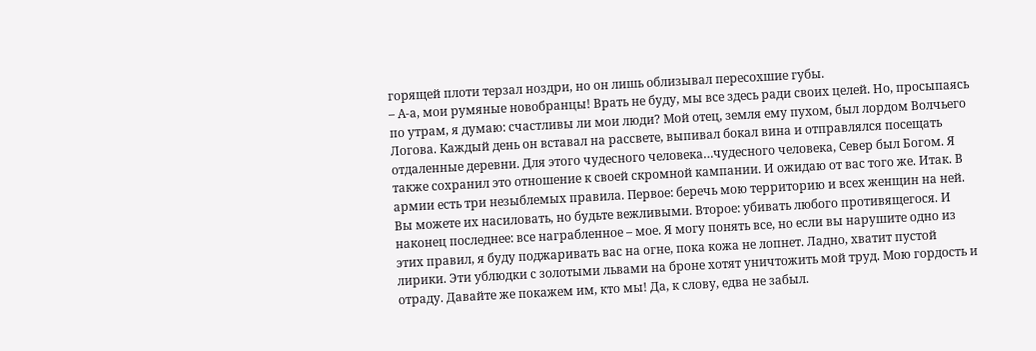горящей плоти терзал ноздри, но он лишь облизывал пересохшие губы.
– А-а, мои румяные новобранцы! Врать не буду, мы все здесь ради своих целей. Но, просыпаясь по утрам, я думаю: счастливы ли мои люди? Мой отец, земля ему пухом, был лордом Волчьего Логова. Каждый день он вставал на рассвете, выпивал бокал вина и отправлялся посещать отдаленные деревни. Для этого чудесного человека…чудесного человека, Север был Богом. Я также сохранил это отношение к своей скромной кампании. И ожидаю от вас того же. Итак. В армии есть три незыблемых правила. Первое: беречь мою территорию и всех женщин на ней. Вы можете их насиловать, но будьте вежливыми. Второе: убивать любого противящегося. И наконец последнее: все награбленное – мое. Я могу понять все, но если вы нарушите одно из этих правил, я буду поджаривать вас на огне, пока кожа не лопнет. Ладно, хватит пустой лирики. Эти ублюдки с золотыми львами на броне хотят уничтожить мой труд. Мою гордость и отраду. Давайте же покажем им, кто мы! Да, к слову, едва не забыл.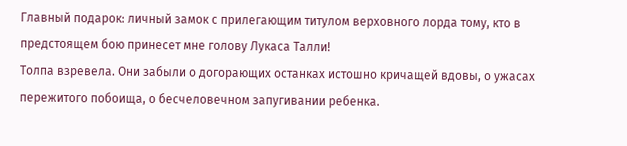Главный подарок: личный замок с прилегающим титулом верховного лорда тому, кто в предстоящем бою принесет мне голову Лукаса Талли!
Толпа взревела. Они забыли о догорающих останках истошно кричащей вдовы, о ужасах пережитого побоища, о бесчеловечном запугивании ребенка.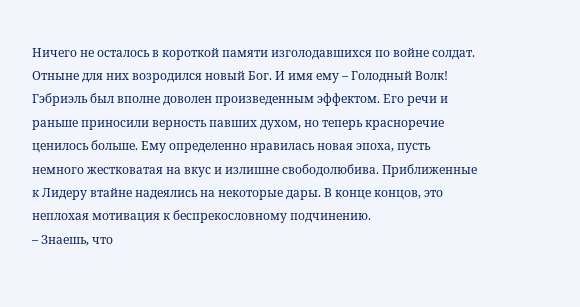Ничего не осталось в короткой памяти изголодавшихся по войне солдат. Отныне для них возродился новый Бог. И имя ему – Голодный Волк! Гэбриэль был вполне доволен произведенным эффектом. Его речи и раньше приносили верность павших духом, но теперь красноречие ценилось больше. Ему определенно нравилась новая эпоха, пусть немного жестковатая на вкус и излишне свободолюбива. Приближенные к Лидеру втайне надеялись на некоторые дары. В конце концов, это неплохая мотивация к беспрекословному подчинению.
– Знаешь, что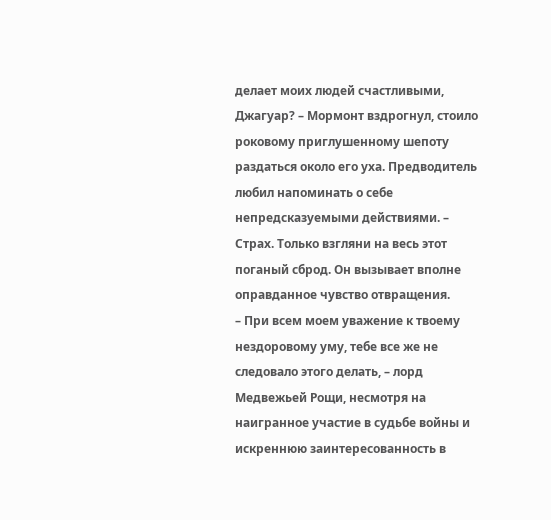делает моих людей счастливыми, Джагуар? – Мормонт вздрогнул, стоило роковому приглушенному шепоту раздаться около его уха. Предводитель любил напоминать о себе непредсказуемыми действиями. – Страх. Только взгляни на весь этот поганый сброд. Он вызывает вполне оправданное чувство отвращения.
– При всем моем уважение к твоему нездоровому уму, тебе все же не следовало этого делать, – лорд Медвежьей Рощи, несмотря на наигранное участие в судьбе войны и искреннюю заинтересованность в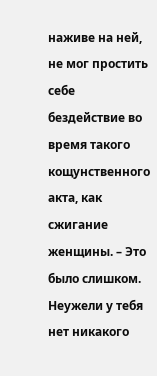наживе на ней, не мог простить себе бездействие во время такого кощунственного акта, как сжигание женщины. – Это было слишком. Неужели у тебя нет никакого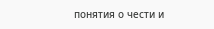понятия о чести и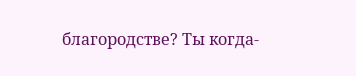благородстве? Ты когда-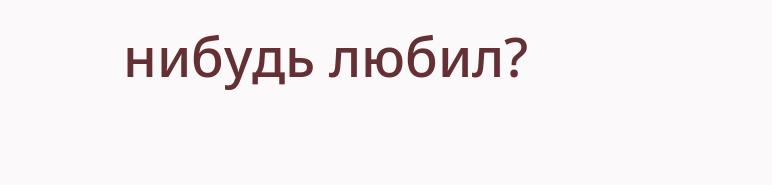нибудь любил?